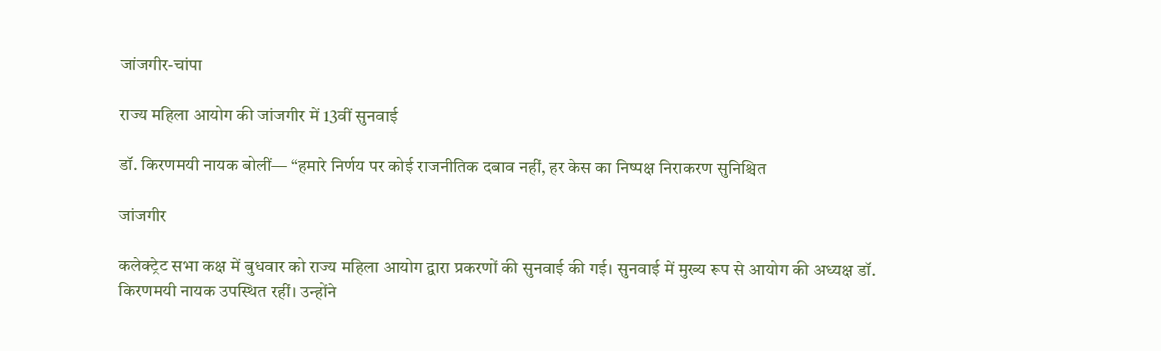जांजगीर-चांपा

राज्य महिला आयोग की जांजगीर में 13वीं सुनवाई

डॉ. किरणमयी नायक बोलीं— “हमारे निर्णय पर कोई राजनीतिक दबाव नहीं, हर केस का निष्पक्ष निराकरण सुनिश्चित

जांजगीर

कलेक्ट्रेट सभा कक्ष में बुधवार को राज्य महिला आयोग द्वारा प्रकरणों की सुनवाई की गई। सुनवाई में मुख्य रूप से आयोग की अध्यक्ष डॉ. किरणमयी नायक उपस्थित रहीं। उन्होंने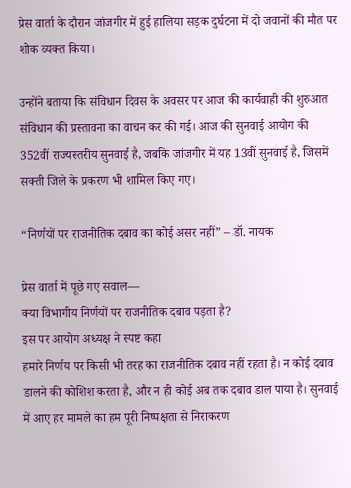प्रेस वार्ता के दौरान जांजगीर में हुई हालिया सड़क दुर्घटना में दो जवानों की मौत पर शोक व्यक्त किया।

उन्होंने बताया कि संविधान दिवस के अवसर पर आज की कार्यवाही की शुरुआत संविधान की प्रस्तावना का वाचन कर की गई। आज की सुनवाई आयोग की 352वीं राज्यस्तरीय सुनवाई है, जबकि जांजगीर में यह 13वीं सुनवाई है, जिसमें सक्ती जिले के प्रकरण भी शामिल किए गए।

“निर्णयों पर राजनीतिक दबाव का कोई असर नहीं” – डॉ. नायक

प्रेस वार्ता में पूछे गए सवाल—
क्या विभागीय निर्णयों पर राजनीतिक दबाव पड़ता है?
इस पर आयोग अध्यक्ष ने स्पष्ट कहा
हमारे निर्णय पर किसी भी तरह का राजनीतिक दबाव नहीं रहता है। न कोई दबाव डालने की कोशिश करता है, और न ही कोई अब तक दबाव डाल पाया है। सुनवाई में आए हर मामले का हम पूरी निष्पक्षता से निराकरण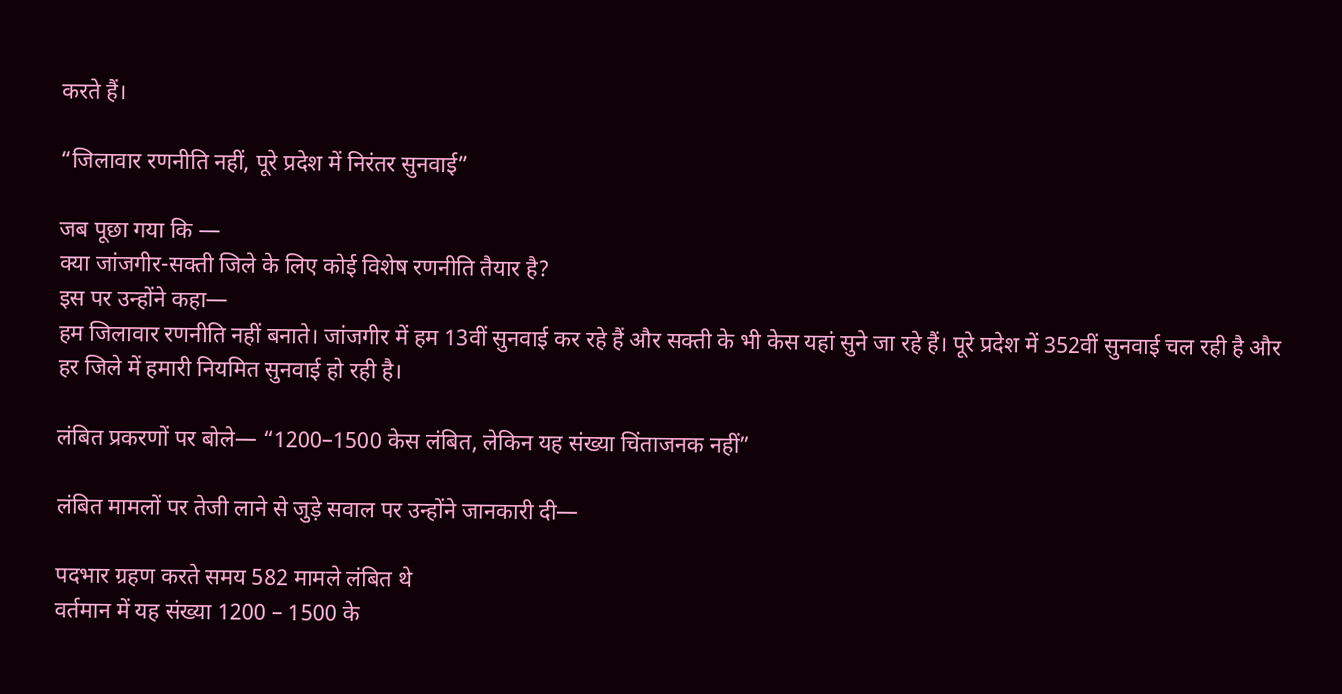करते हैं।

“जिलावार रणनीति नहीं, पूरे प्रदेश में निरंतर सुनवाई”

जब पूछा गया कि —
क्या जांजगीर-सक्ती जिले के लिए कोई विशेष रणनीति तैयार है?
इस पर उन्होंने कहा—
हम जिलावार रणनीति नहीं बनाते। जांजगीर में हम 13वीं सुनवाई कर रहे हैं और सक्ती के भी केस यहां सुने जा रहे हैं। पूरे प्रदेश में 352वीं सुनवाई चल रही है और हर जिले में हमारी नियमित सुनवाई हो रही है।

लंबित प्रकरणों पर बोले— “1200–1500 केस लंबित, लेकिन यह संख्या चिंताजनक नहीं”

लंबित मामलों पर तेजी लाने से जुड़े सवाल पर उन्होंने जानकारी दी—

पदभार ग्रहण करते समय 582 मामले लंबित थे
वर्तमान में यह संख्या 1200 – 1500 के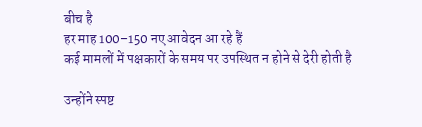बीच है
हर माह 100–150 नए आवेदन आ रहे हैं
कई मामलों में पक्षकारों के समय पर उपस्थित न होने से देरी होती है

उन्होंने स्पष्ट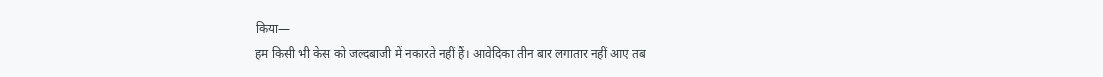किया—
हम किसी भी केस को जल्दबाजी में नकारते नहीं हैं। आवेदिका तीन बार लगातार नहीं आए तब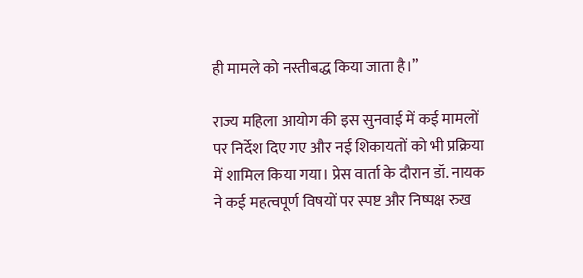ही मामले को नस्तीबद्ध किया जाता है।”

राज्य महिला आयोग की इस सुनवाई में कई मामलों पर निर्देश दिए गए और नई शिकायतों को भी प्रक्रिया में शामिल किया गया। प्रेस वार्ता के दौरान डॉ. नायक ने कई महत्वपूर्ण विषयों पर स्पष्ट और निष्पक्ष रुख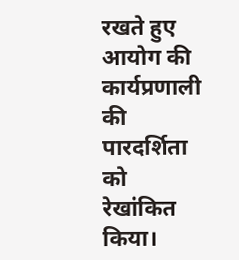रखते हुए आयोग की कार्यप्रणाली की पारदर्शिता को रेखांकित किया।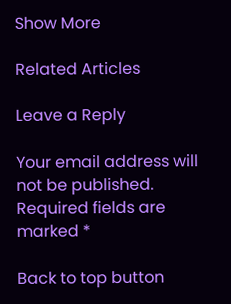Show More

Related Articles

Leave a Reply

Your email address will not be published. Required fields are marked *

Back to top button